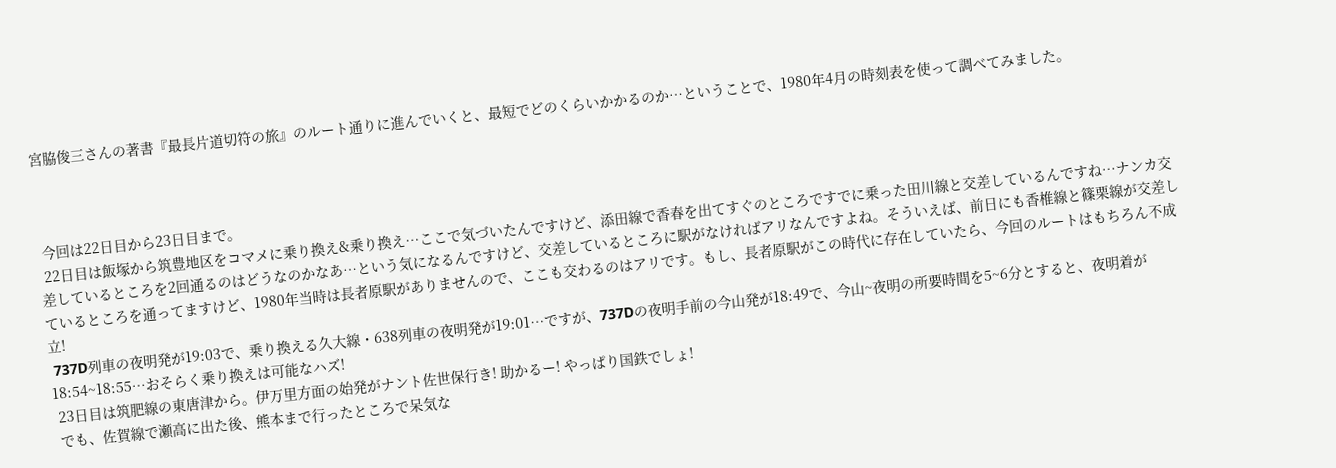宮脇俊三さんの著書『最長片道切符の旅』のルート通りに進んでいくと、最短でどのくらいかかるのか…ということで、1980年4月の時刻表を使って調べてみました。



 今回は22日目から23日目まで。
 22日目は飯塚から筑豊地区をコマメに乗り換え&乗り換え…ここで気づいたんですけど、添田線で香春を出てすぐのところですでに乗った田川線と交差しているんですね…ナンカ交差しているところを2回通るのはどうなのかなあ…という気になるんですけど、交差しているところに駅がなければアリなんですよね。そういえば、前日にも香椎線と篠栗線が交差しているところを通ってますけど、1980年当時は長者原駅がありませんので、ここも交わるのはアリです。もし、長者原駅がこの時代に存在していたら、今回のルートはもちろん不成立!
 737D列車の夜明発が19:03で、乗り換える久大線・638列車の夜明発が19:01…ですが、737Dの夜明手前の今山発が18:49で、今山~夜明の所要時間を5~6分とすると、夜明着が18:54~18:55…おそらく乗り換えは可能なハズ!
 23日目は筑肥線の東唐津から。伊万里方面の始発がナント佐世保行き! 助かるー! やっぱり国鉄でしょ!
 でも、佐賀線で瀬高に出た後、熊本まで行ったところで呆気な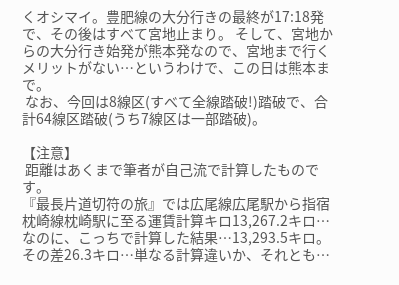くオシマイ。豊肥線の大分行きの最終が17:18発で、その後はすべて宮地止まり。 そして、宮地からの大分行き始発が熊本発なので、宮地まで行くメリットがない…というわけで、この日は熊本まで。
 なお、今回は8線区(すべて全線踏破!)踏破で、合計64線区踏破(うち7線区は一部踏破)。

【注意】
 距離はあくまで筆者が自己流で計算したものです。
『最長片道切符の旅』では広尾線広尾駅から指宿枕崎線枕崎駅に至る運賃計算キロ13,267.2キロ…なのに、こっちで計算した結果…13,293.5キロ。その差26.3キロ…単なる計算違いか、それとも…